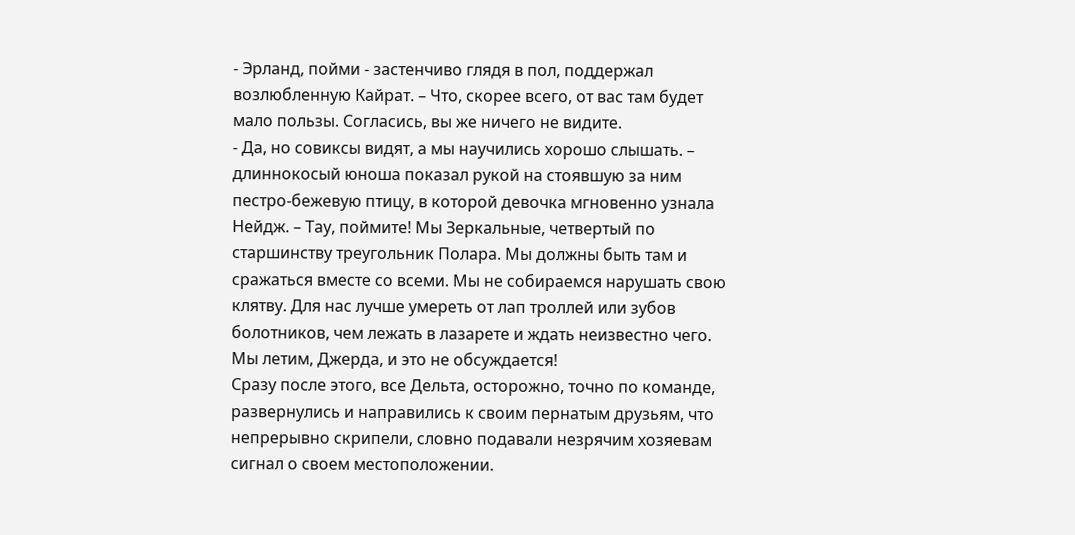- Эрланд, пойми - застенчиво глядя в пол, поддержал возлюбленную Кайрат. – Что, скорее всего, от вас там будет мало пользы. Согласись, вы же ничего не видите.
- Да, но совиксы видят, а мы научились хорошо слышать. – длиннокосый юноша показал рукой на стоявшую за ним пестро-бежевую птицу, в которой девочка мгновенно узнала Нейдж. – Тау, поймите! Мы Зеркальные, четвертый по старшинству треугольник Полара. Мы должны быть там и сражаться вместе со всеми. Мы не собираемся нарушать свою клятву. Для нас лучше умереть от лап троллей или зубов болотников, чем лежать в лазарете и ждать неизвестно чего. Мы летим, Джерда, и это не обсуждается!
Сразу после этого, все Дельта, осторожно, точно по команде, развернулись и направились к своим пернатым друзьям, что непрерывно скрипели, словно подавали незрячим хозяевам сигнал о своем местоположении.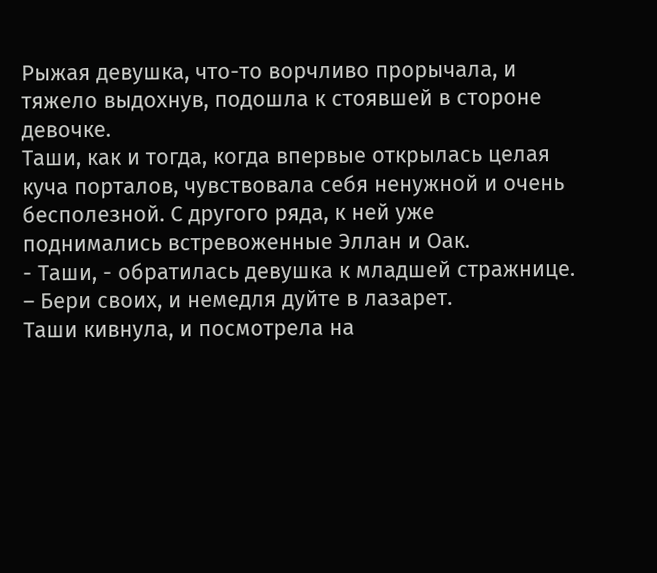Рыжая девушка, что-то ворчливо прорычала, и тяжело выдохнув, подошла к стоявшей в стороне девочке.
Таши, как и тогда, когда впервые открылась целая куча порталов, чувствовала себя ненужной и очень бесполезной. С другого ряда, к ней уже поднимались встревоженные Эллан и Оак.
- Таши, - обратилась девушка к младшей стражнице. – Бери своих, и немедля дуйте в лазарет.
Таши кивнула, и посмотрела на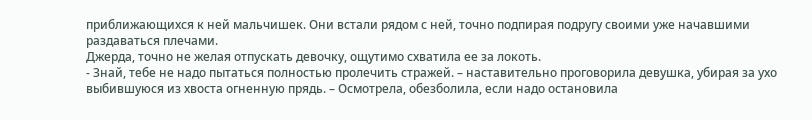приближающихся к ней мальчишек. Они встали рядом с ней, точно подпирая подругу своими уже начавшими раздаваться плечами.
Джерда, точно не желая отпускать девочку, ощутимо схватила ее за локоть.
- Знай, тебе не надо пытаться полностью пролечить стражей. – наставительно проговорила девушка, убирая за ухо выбившуюся из хвоста огненную прядь. – Осмотрела, обезболила, если надо остановила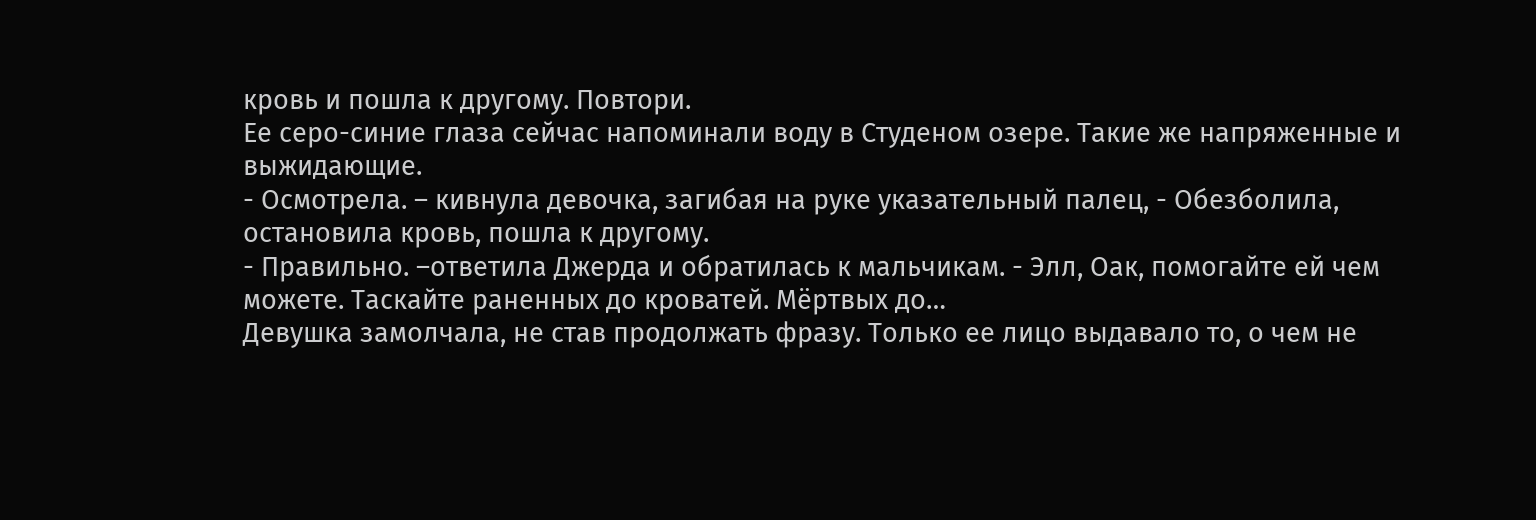кровь и пошла к другому. Повтори.
Ее серо-синие глаза сейчас напоминали воду в Студеном озере. Такие же напряженные и выжидающие.
- Осмотрела. – кивнула девочка, загибая на руке указательный палец, - Обезболила, остановила кровь, пошла к другому.
- Правильно. –ответила Джерда и обратилась к мальчикам. - Элл, Оак, помогайте ей чем можете. Таскайте раненных до кроватей. Мёртвых до…
Девушка замолчала, не став продолжать фразу. Только ее лицо выдавало то, о чем не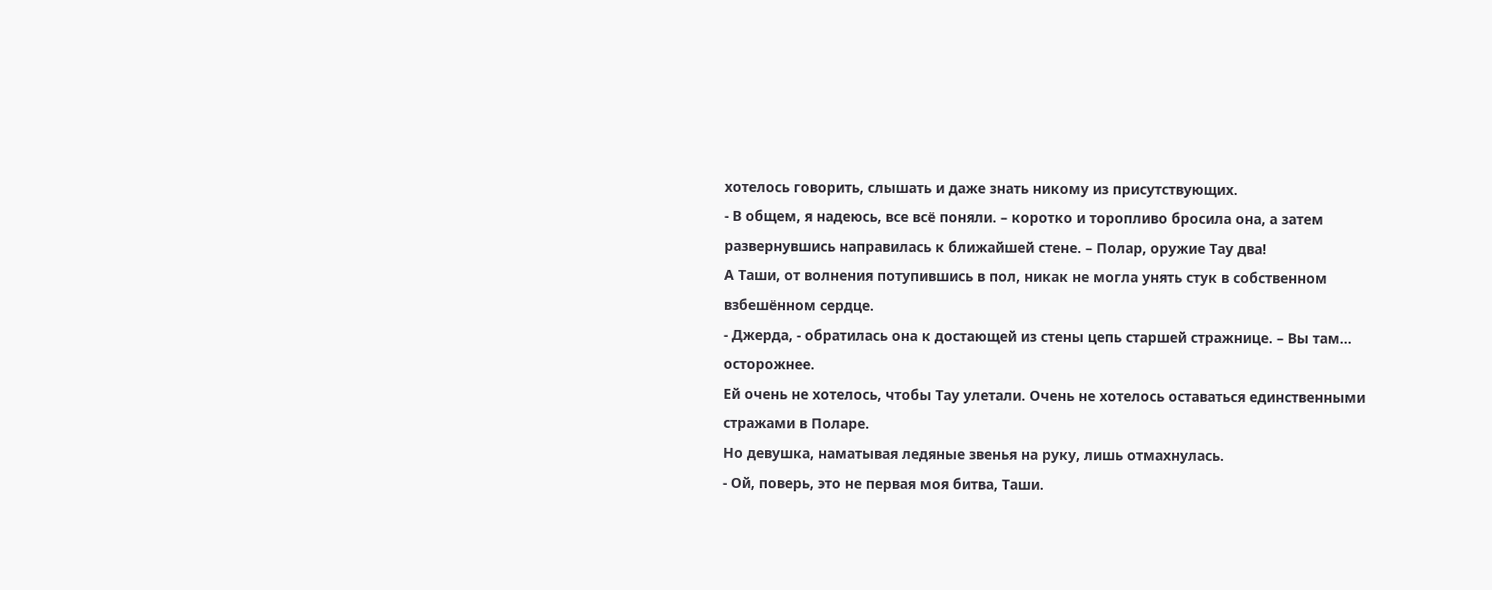хотелось говорить, слышать и даже знать никому из присутствующих.
- В общем, я надеюсь, все всё поняли. – коротко и торопливо бросила она, а затем развернувшись направилась к ближайшей стене. – Полар, оружие Тау два!
А Таши, от волнения потупившись в пол, никак не могла унять стук в собственном взбешённом сердце.
- Джерда, - обратилась она к достающей из стены цепь старшей стражнице. – Вы там… осторожнее.
Ей очень не хотелось, чтобы Тау улетали. Очень не хотелось оставаться единственными стражами в Поларе.
Но девушка, наматывая ледяные звенья на руку, лишь отмахнулась.
- Ой, поверь, это не первая моя битва, Таши.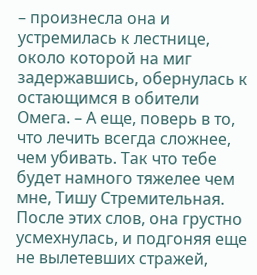– произнесла она и устремилась к лестнице, около которой на миг задержавшись, обернулась к остающимся в обители Омега. – А еще, поверь в то, что лечить всегда сложнее, чем убивать. Так что тебе будет намного тяжелее чем мне, Тишу Стремительная.
После этих слов, она грустно усмехнулась, и подгоняя еще не вылетевших стражей,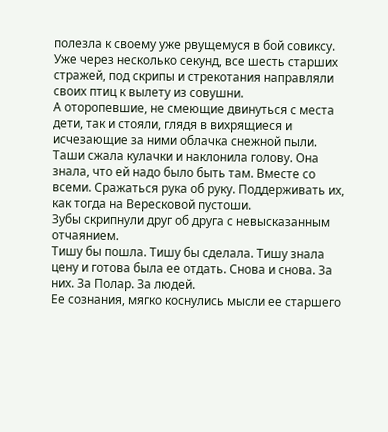полезла к своему уже рвущемуся в бой совиксу.
Уже через несколько секунд, все шесть старших стражей, под скрипы и стрекотания направляли своих птиц к вылету из совушни.
А оторопевшие, не смеющие двинуться с места дети, так и стояли, глядя в вихрящиеся и исчезающие за ними облачка снежной пыли.
Таши сжала кулачки и наклонила голову. Она знала, что ей надо было быть там. Вместе со всеми. Сражаться рука об руку. Поддерживать их, как тогда на Вересковой пустоши.
Зубы скрипнули друг об друга с невысказанным отчаянием.
Тишу бы пошла. Тишу бы сделала. Тишу знала цену и готова была ее отдать. Снова и снова. За них. За Полар. За людей.
Ее сознания, мягко коснулись мысли ее старшего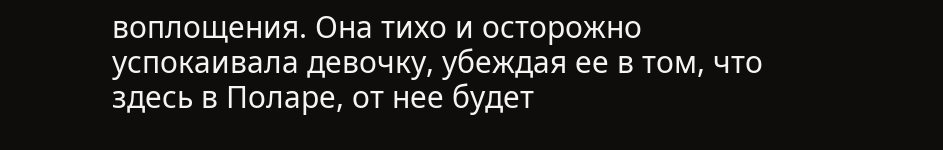воплощения. Она тихо и осторожно успокаивала девочку, убеждая ее в том, что здесь в Поларе, от нее будет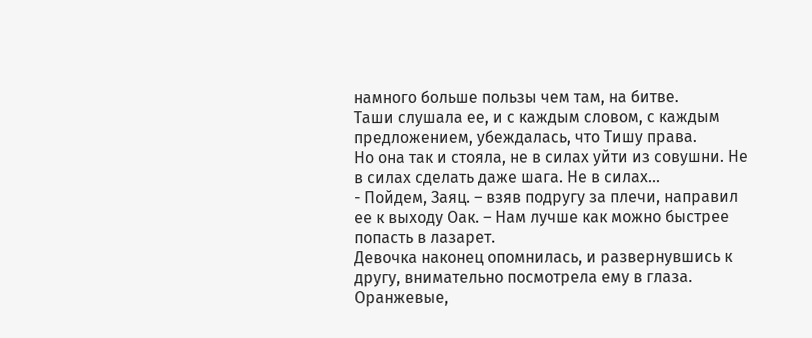намного больше пользы чем там, на битве.
Таши слушала ее, и с каждым словом, с каждым предложением, убеждалась, что Тишу права.
Но она так и стояла, не в силах уйти из совушни. Не в силах сделать даже шага. Не в силах…
- Пойдем, Заяц. – взяв подругу за плечи, направил ее к выходу Оак. – Нам лучше как можно быстрее попасть в лазарет.
Девочка наконец опомнилась, и развернувшись к другу, внимательно посмотрела ему в глаза. Оранжевые,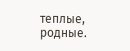теплые, родные.